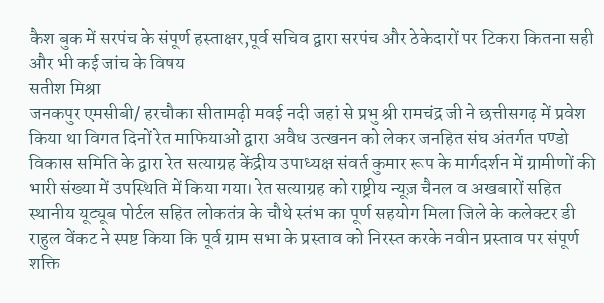कैश बुक में सरपंच के संपूर्ण हस्ताक्षर,पूर्व सचिव द्वारा सरपंच और ठेकेदारों पर टिकरा कितना सही और भी कई जांच के विषय
सतीश मिश्रा
जनकपुर एमसीबी/ हरचौका सीतामढ़ी मवई नदी जहां से प्रभु श्री रामचंद्र जी ने छत्तीसगढ़ में प्रवेश किया था विगत दिनों रेत माफियाओं द्वारा अवैध उत्खनन को लेकर जनहित संघ अंतर्गत पण्डो विकास समिति के द्वारा रेत सत्याग्रह केंद्रीय उपाध्यक्ष संवर्त कुमार रूप के मार्गदर्शन में ग्रामीणों की भारी संख्या में उपस्थिति में किया गया। रेत सत्याग्रह को राष्ट्रीय न्यूज़ चैनल व अखबारों सहित स्थानीय यूट्यूब पोर्टल सहित लोकतंत्र के चौथे स्तंभ का पूर्ण सहयोग मिला जिले के कलेक्टर डी राहुल वेंकट ने स्पष्ट किया कि पूर्व ग्राम सभा के प्रस्ताव को निरस्त करके नवीन प्रस्ताव पर संपूर्ण शक्ति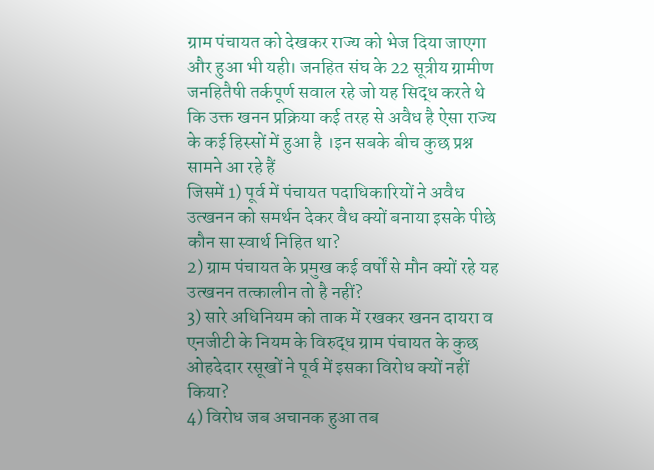ग्राम पंचायत को देखकर राज्य को भेज दिया जाएगा और हुआ भी यही। जनहित संघ के 22 सूत्रीय ग्रामीण जनहितैषी तर्कपूर्ण सवाल रहे जो यह सिद्ध करते थे कि उक्त खनन प्रक्रिया कई तरह से अवैध है ऐसा राज्य के कई हिस्सों में हुआ है ।इन सबके बीच कुछ प्रश्न सामने आ रहे हैं
जिसमें 1) पूर्व में पंचायत पदाधिकारियों ने अवैध उत्खनन को समर्थन देकर वैध क्यों बनाया इसके पीछे कौन सा स्वार्थ निहित था?
2) ग्राम पंचायत के प्रमुख कई वर्षों से मौन क्यों रहे यह उत्खनन तत्कालीन तो है नहीं?
3) सारे अधिनियम को ताक में रखकर खनन दायरा व एनजीटी के नियम के विरुद्ध ग्राम पंचायत के कुछ ओहदेदार रसूखों ने पूर्व में इसका विरोध क्यों नहीं किया?
4) विरोध जब अचानक हुआ तब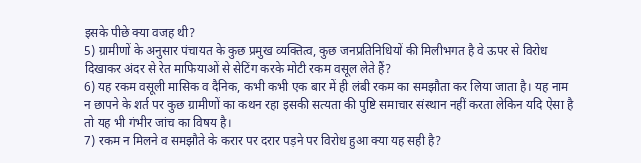इसके पीछे क्या वजह थी?
5) ग्रामीणों के अनुसार पंचायत के कुछ प्रमुख व्यक्तित्व, कुछ जनप्रतिनिधियों की मिलीभगत है वे ऊपर से विरोध दिखाकर अंदर से रेत माफियाओं से सेटिंग करके मोटी रकम वसूल लेते हैं?
6) यह रकम वसूली मासिक व दैनिक, कभी कभी एक बार में ही लंबी रकम का समझौता कर लिया जाता है। यह नाम न छापने के शर्त पर कुछ ग्रामीणों का कथन रहा इसकी सत्यता की पुष्टि समाचार संस्थान नहीं करता लेकिन यदि ऐसा है तो यह भी गंभीर जांच का विषय है।
7) रकम न मिलने व समझौते के करार पर दरार पड़ने पर विरोध हुआ क्या यह सही है?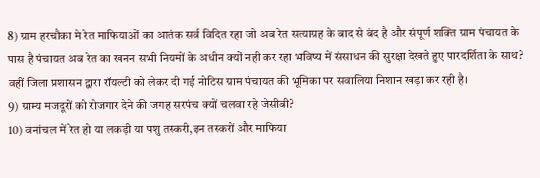8) ग्राम हरचौका मे रेत माफियाओं का आतंक सर्व विदित रहा जो अब रेत सत्याग्रह के बाद से बंद है और संपूर्ण शक्ति ग्राम पंचायत के पास है पंचायत अब रेत का खनन सभी नियमों के अधीन क्यों नही कर रहा भविष्य में संसाधन की सुरक्षा देखते हुए पारदर्शिता के साथ? वहीं जिला प्रशासन द्वारा रॉयल्टी को लेकर दी गई नोटिस ग्राम पंचायत की भूमिका पर सवालिया निशान खड़ा कर रही है।
9) ग्राम्य मजदूरों को रोजगार देने की जगह सरपंच क्यों चलवा रहे जेसीबी?
10) वनांचल में रेत हो या लकड़ी या पशु तस्करी,इन तस्करों और माफिया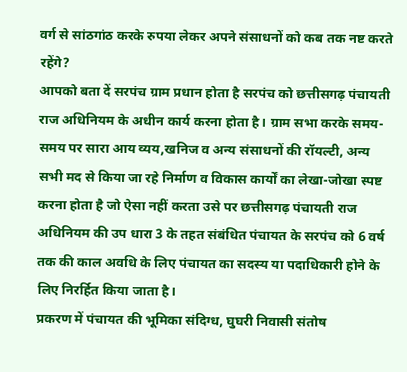वर्ग से सांठगांठ करके रुपया लेकर अपने संसाधनों को कब तक नष्ट करते रहेंगे?
आपको बता दें सरपंच ग्राम प्रधान होता है सरपंच को छत्तीसगढ़ पंचायती राज अधिनियम के अधीन कार्य करना होता है। ग्राम सभा करके समय-समय पर सारा आय व्यय,खनिज व अन्य संसाधनों की रॉयल्टी, अन्य सभी मद से किया जा रहे निर्माण व विकास कार्यों का लेखा-जोखा स्पष्ट करना होता है जो ऐसा नहीं करता उसे पर छत्तीसगढ़ पंचायती राज अधिनियम की उप धारा 3 के तहत संबंधित पंचायत के सरपंच को 6 वर्ष तक की काल अवधि के लिए पंचायत का सदस्य या पदाधिकारी होने के लिए निरर्हित किया जाता है।
प्रकरण में पंचायत की भूमिका संदिग्ध, घुघरी निवासी संतोष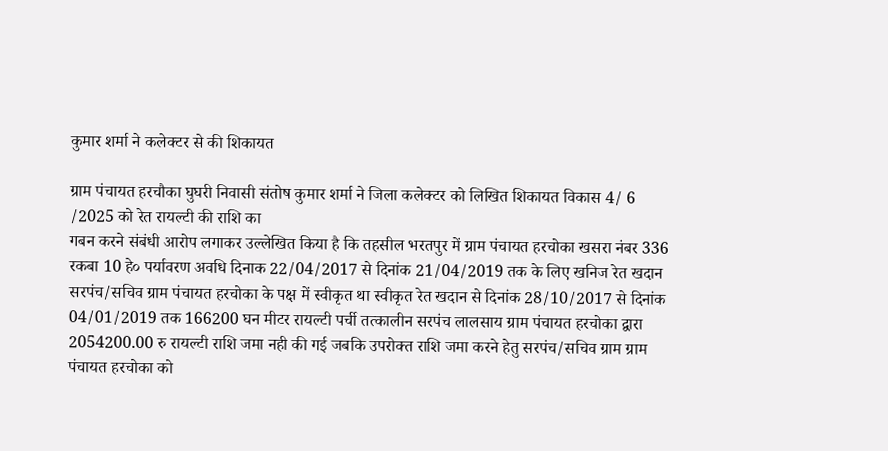कुमार शर्मा ने कलेक्टर से की शिकायत

ग्राम पंचायत हरचौका घुघरी निवासी संतोष कुमार शर्मा ने जिला कलेक्टर को लिखित शिकायत विकास 4/ 6 /2025 को रेत रायल्टी की राशि का
गबन करने संबंधी आरोप लगाकर उल्लेखित किया है कि तहसील भरतपुर में ग्राम पंचायत हरचोका खसरा नंबर 336 रकबा 10 हे० पर्यावरण अवधि दिनाक 22/04/2017 से दिनांक 21/04/2019 तक के लिए खनिज रेत खदान सरपंच/सचिव ग्राम पंचायत हरचोका के पक्ष में स्वीकृत था स्वीकृत रेत खदान से दिनांक 28/10/2017 से दिनांक 04/01/2019 तक 166200 घन मीटर रायल्टी पर्ची तत्कालीन सरपंच लालसाय ग्राम पंचायत हरचोका द्वारा 2054200.00 रु रायल्टी राशि जमा नही की गई जबकि उपरोक्त राशि जमा करने हेतु सरपंच/सचिव ग्राम ग्राम पंचायत हरचोका को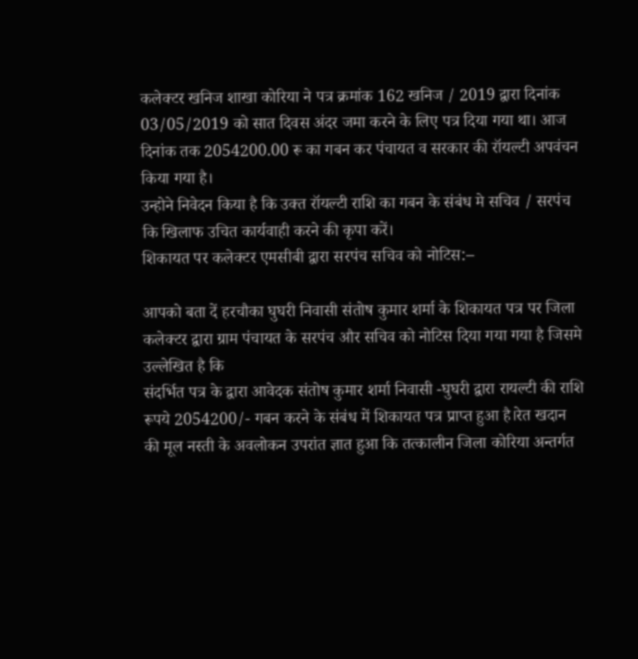कलेक्टर खनिज शाखा कोरिया ने पत्र क्रमांक 162 खनिज / 2019 द्वारा दिनांक 03/05/2019 को सात दिवस अंदर जमा करने के लिए पत्र दिया गया था। आज दिनांक तक 2054200.00 रू का गबन कर पंचायत व सरकार की रॉयल्टी अपवंचन किया गया है।
उन्होने निवेदन किया है कि उक्त रॉयल्टी राशि का गबन के संबंध मे सचिव / सरपंच कि खिलाफ उचित कार्यवाही करने की कृपा करें।
शिकायत पर कलेक्टर एमसीबी द्वारा सरपंच सचिव को नोटिस:–

आपको बता दें हरचौका घुघरी निवासी संतोष कुमार शर्मा के शिकायत पत्र पर जिला कलेक्टर द्वारा ग्राम पंचायत के सरपंच और सचिव को नोटिस दिया गया गया है जिसमे उल्लेखित है कि
संदर्भित पत्र के द्वारा आवेदक संतोष कुमार शर्मा निवासी -घुघरी द्वारा रायल्टी की राशि रूपये 2054200/- गबन करने के संबंध में शिकायत पत्र प्राप्त हुआ है।रेत खदान की मूल नस्ती के अवलोकन उपरांत ज्ञात हुआ कि तत्कालीन जिला कोरिया अन्तर्गत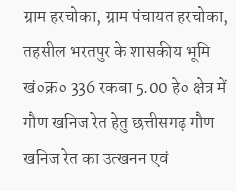ग्राम हरचोका, ग्राम पंचायत हरचोका, तहसील भरतपुर के शासकीय भूमि खं०क्र० 336 रकबा 5.00 हे० क्षेत्र में गौण खनिज रेत हेतु छत्तीसगढ़ गौण खनिज रेत का उत्खनन एवं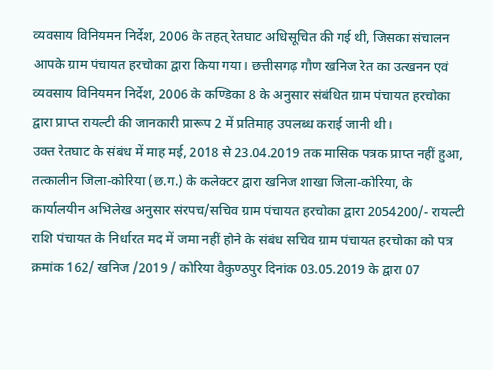व्यवसाय विनियमन निर्देश, 2006 के तहत् रेतघाट अधिसूचित की गई थी, जिसका संचालन आपके ग्राम पंचायत हरचोका द्वारा किया गया। छत्तीसगढ़ गौण खनिज रेत का उत्खनन एवं व्यवसाय विनियमन निर्देश, 2006 के कण्डिका 8 के अनुसार संबंधित ग्राम पंचायत हरचोका द्वारा प्राप्त रायल्टी की जानकारी प्रारूप 2 में प्रतिमाह उपलब्ध कराई जानी थी।
उक्त रेतघाट के संबंध में माह मई, 2018 से 23.04.2019 तक मासिक पत्रक प्राप्त नहीं हुआ, तत्कालीन जिला-कोरिया (छ.ग.) के कलेक्टर द्वारा खनिज शाखा जिला-कोरिया, के कार्यालयीन अभिलेख अनुसार संरपच/सचिव ग्राम पंचायत हरचोका द्वारा 2054200/- रायल्टी राशि पंचायत के निर्धारत मद में जमा नहीं होने के संबंध सचिव ग्राम पंचायत हरचोका को पत्र क्रमांक 162/ खनिज /2019 / कोरिया वैकुण्ठपुर दिनांक 03.05.2019 के द्वारा 07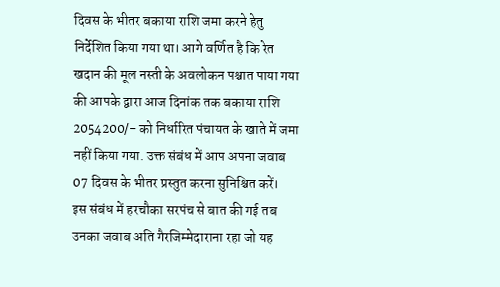दिवस के भीतर बकाया राशि जमा करने हेतु निर्देशित किया गया था। आगे वर्णित है कि रेत खदान की मूल नस्ती के अवलोकन पश्चात पाया गया की आपके द्वारा आज दिनांक तक बकाया राशि 2054200/- को निर्धारित पंचायत के खाते में जमा नहीं किया गया. उक्त संबंध में आप अपना जवाब 07 दिवस के भीतर प्रस्तुत करना सुनिश्चित करें।
इस संबंध में हरचौका सरपंच से बात की गई तब उनका जवाब अति गैरजिम्मेदाराना रहा जो यह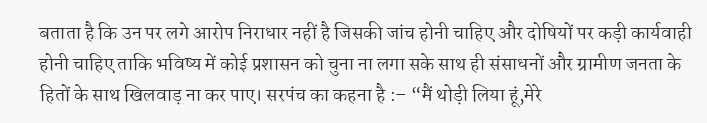बताता है कि उन पर लगे आरोप निराधार नहीं है जिसकी जांच होनी चाहिए और दोषियों पर कड़ी कार्यवाही होनी चाहिए ताकि भविष्य में कोई प्रशासन को चुना ना लगा सके साथ ही संसाधनों और ग्रामीण जनता के हितों के साथ खिलवाड़ ना कर पाए। सरपंच का कहना है :– “मैं थोड़ी लिया हूं,मेरे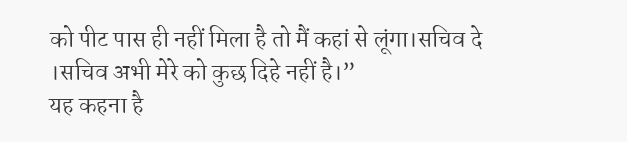को पीट पास ही नहीं मिला है तो मैं कहां से लूंगा।सचिव दे ।सचिव अभी मेरे को कुछ दिहे नहीं है।”
यह कहना है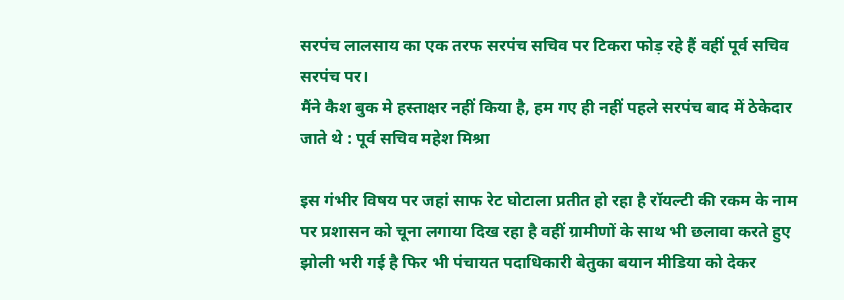सरपंच लालसाय का एक तरफ सरपंच सचिव पर टिकरा फोड़ रहे हैं वहीं पूर्व सचिव सरपंच पर।
मैंने कैश बुक मे हस्ताक्षर नहीं किया है, हम गए ही नहीं पहले सरपंच बाद में ठेकेदार जाते थे : पूर्व सचिव महेश मिश्रा

इस गंभीर विषय पर जहां साफ रेट घोटाला प्रतीत हो रहा है रॉयल्टी की रकम के नाम पर प्रशासन को चूना लगाया दिख रहा है वहीं ग्रामीणों के साथ भी छलावा करते हुए झोली भरी गई है फिर भी पंचायत पदाधिकारी बेतुका बयान मीडिया को देकर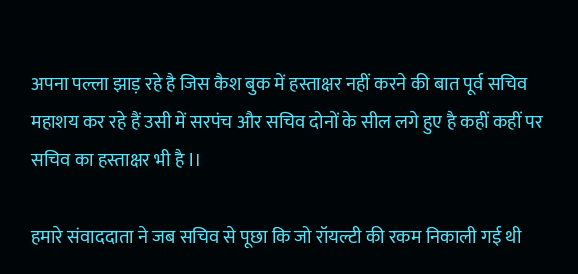अपना पल्ला झाड़ रहे है जिस कैश बुक में हस्ताक्षर नहीं करने की बात पूर्व सचिव महाशय कर रहे हैं उसी में सरपंच और सचिव दोनों के सील लगे हुए है कहीं कहीं पर सचिव का हस्ताक्षर भी है l।

हमारे संवाददाता ने जब सचिव से पूछा कि जो रॉयल्टी की रकम निकाली गई थी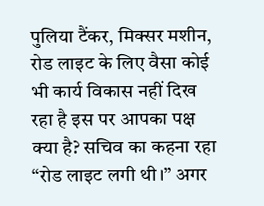पुलिया टैंकर, मिक्सर मशीन, रोड लाइट के लिए वैसा कोई भी कार्य विकास नहीं दिख रहा है इस पर आपका पक्ष क्या है? सचिव का कहना रहा “रोड लाइट लगी थी।” अगर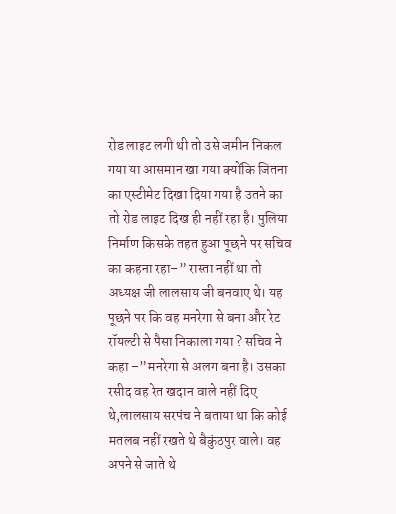रोड लाइट लगी थी तो उसे जमीन निकल गया या आसमान खा गया क्योंकि जितना का एस्टीमेट दिखा दिया गया है उतने का तो रोड लाइट दिख ही नहीं रहा है। पुलिया निर्माण किसके तहत हुआ पूछने पर सचिव का कहना रहा–” रास्ता नहीं था तो अध्यक्ष जी लालसाय जी बनवाए थे। यह पूछने पर कि वह मनरेगा से बना और रेट रॉयल्टी से पैसा निकाला गया ? सचिव ने कहा –”मनरेगा से अलग बना है। उसका रसीद वह रेत खदान वाले नहीं दिए थे,लालसाय सरपंच ने बताया था कि कोई मतलब नहीं रखते थे बैकुंठपुर वाले। वह अपने से जाते थे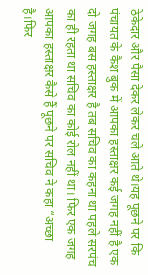ठेकेदार और पैसा देकर लेकर चले आते थे।यह पूछने पर कि पंचायत के कैश बुक में आपका हस्ताक्षर कई जगह नहीं है एक दो जगह बस हस्ताक्षर है तब सचिव का कहना था पहले सरपंच का ही रहता था सचिव का कोई रोल नहीं था। फिर एक जगह आपका हस्ताक्षर कैसे हैं पूछने पर सचिव ने कहा “अच्छा है।फिर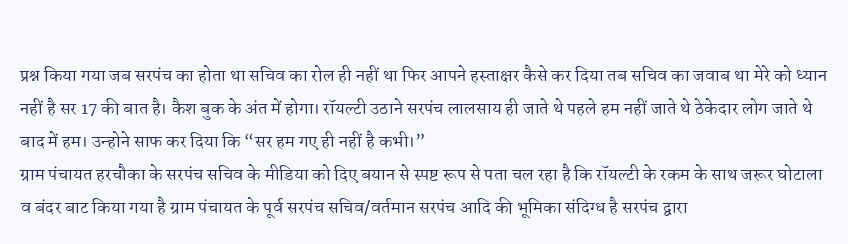प्रश्न किया गया जब सरपंच का होता था सचिव का रोल ही नहीं था फिर आपने हस्ताक्षर कैसे कर दिया तब सचिव का जवाब था मेरे को ध्यान नहीं है सर 17 की बात है। कैश बुक के अंत में होगा। रॉयल्टी उठाने सरपंच लालसाय ही जाते थे पहले हम नहीं जाते थे ठेकेदार लोग जाते थे बाद में हम। उन्होने साफ कर दिया कि “सर हम गए ही नहीं है कभी।”
ग्राम पंचायत हरचौका के सरपंच सचिव के मीडिया को दिए बयान से स्पष्ट रूप से पता चल रहा है कि रॉयल्टी के रकम के साथ जरूर घोटाला व बंदर बाट किया गया है ग्राम पंचायत के पूर्व सरपंच सचिव/वर्तमान सरपंच आदि की भूमिका संदिग्ध है सरपंच द्वारा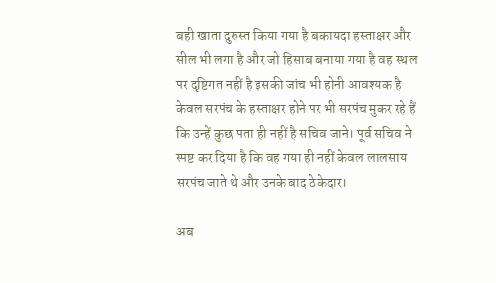बही खाता दुरुस्त किया गया है बकायदा हस्ताक्षर और सील भी लगा है और जो हिसाब बनाया गया है वह स्थल पर दृष्टिगत नहीं है इसकी जांच भी होनी आवश्यक है केवल सरपंच के हस्ताक्षर होने पर भी सरपंच मुकर रहे हैं कि उन्हें कुछ पता ही नहीं है सचिव जाने। पूर्व सचिव ने स्पष्ट कर दिया है कि वह गया ही नहीं केवल लालसाय सरपंच जाते थे और उनके बाद ठेकेदार।

अब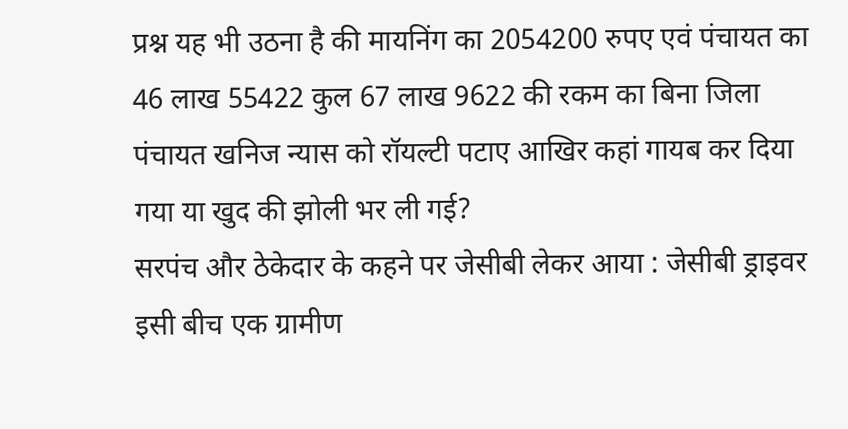प्रश्न यह भी उठना है की मायनिंग का 2054200 रुपए एवं पंचायत का 46 लाख 55422 कुल 67 लाख 9622 की रकम का बिना जिला पंचायत खनिज न्यास को रॉयल्टी पटाए आखिर कहां गायब कर दिया गया या खुद की झोली भर ली गई?
सरपंच और ठेकेदार के कहने पर जेसीबी लेकर आया : जेसीबी ड्राइवर
इसी बीच एक ग्रामीण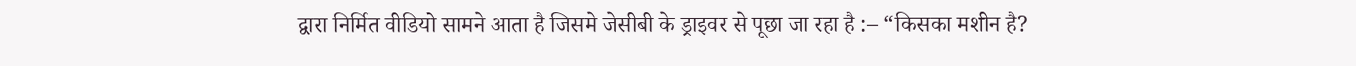द्वारा निर्मित वीडियो सामने आता है जिसमे जेसीबी के ड्राइवर से पूछा जा रहा है :– “किसका मशीन है?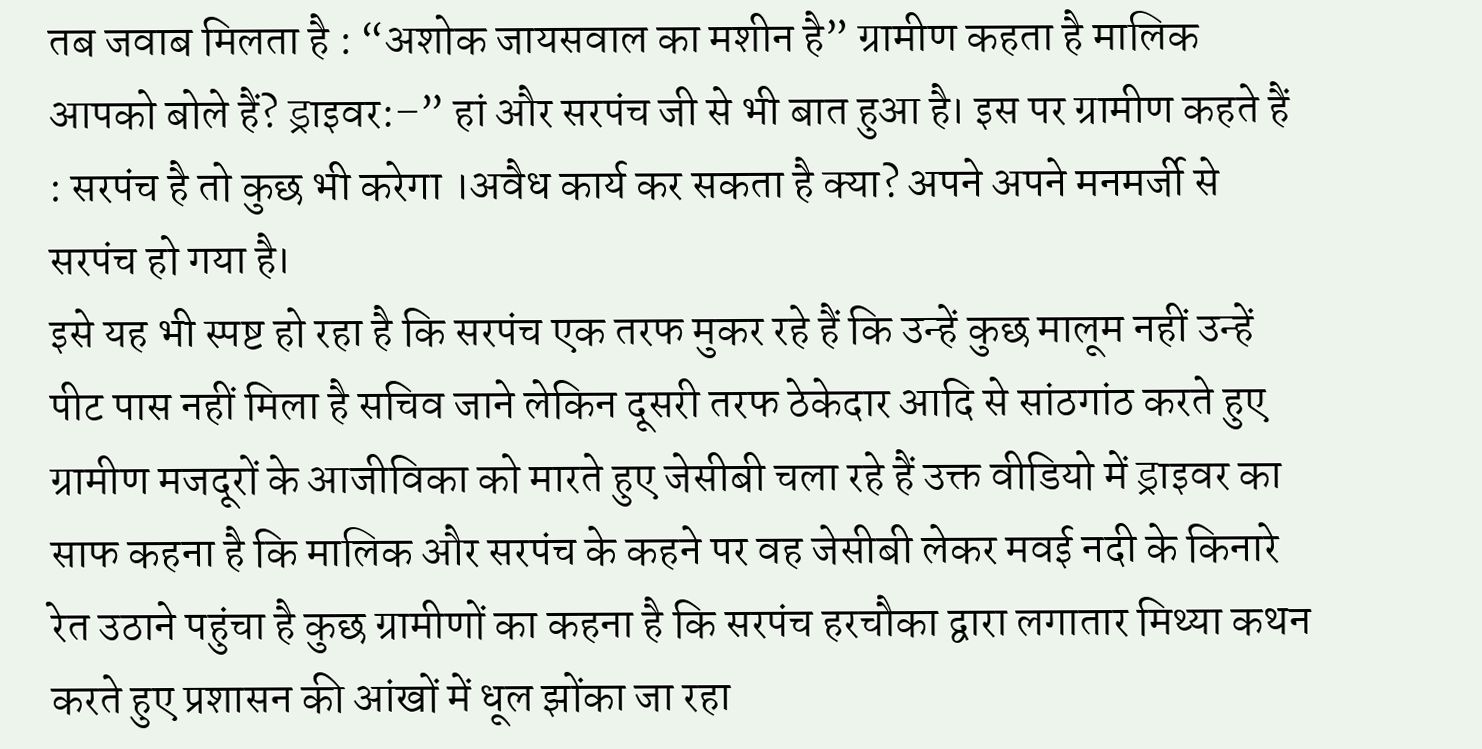तब जवाब मिलता है : “अशोक जायसवाल का मशीन है” ग्रामीण कहता है मालिक आपको बोले हैं? ड्राइवर:–” हां और सरपंच जी से भी बात हुआ है। इस पर ग्रामीण कहते हैं : सरपंच है तो कुछ भी करेगा ।अवैध कार्य कर सकता है क्या? अपने अपने मनमर्जी से सरपंच हो गया है।
इसे यह भी स्पष्ट हो रहा है कि सरपंच एक तरफ मुकर रहे हैं कि उन्हें कुछ मालूम नहीं उन्हें पीट पास नहीं मिला है सचिव जाने लेकिन दूसरी तरफ ठेकेदार आदि से सांठगांठ करते हुए ग्रामीण मजदूरों के आजीविका को मारते हुए जेसीबी चला रहे हैं उक्त वीडियो में ड्राइवर का साफ कहना है कि मालिक और सरपंच के कहने पर वह जेसीबी लेकर मवई नदी के किनारे रेत उठाने पहुंचा है कुछ ग्रामीणों का कहना है कि सरपंच हरचौका द्वारा लगातार मिथ्या कथन करते हुए प्रशासन की आंखों में धूल झोंका जा रहा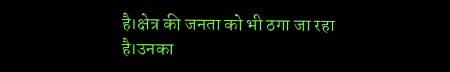है।क्षेत्र की जनता को भी ठगा जा रहा है।उनका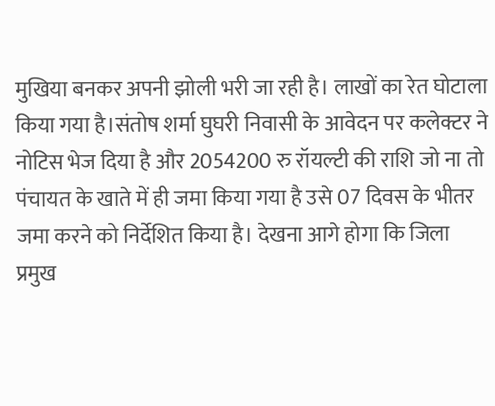मुखिया बनकर अपनी झोली भरी जा रही है। लाखों का रेत घोटाला किया गया है।संतोष शर्मा घुघरी निवासी के आवेदन पर कलेक्टर ने नोटिस भेज दिया है और 2054200 रु रॉयल्टी की राशि जो ना तो पंचायत के खाते में ही जमा किया गया है उसे 07 दिवस के भीतर जमा करने को निर्देशित किया है। देखना आगे होगा कि जिला प्रमुख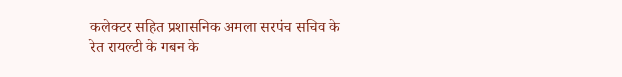कलेक्टर सहित प्रशासनिक अमला सरपंच सचिव के रेत रायल्टी के गबन के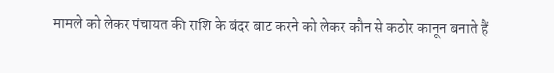मामले को लेकर पंचायत की राशि के बंदर बाट करने को लेकर कौन से कठोर कानून बनाते हैं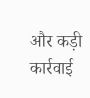और कड़ी कार्रवाई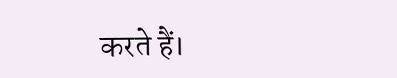करते हैं।